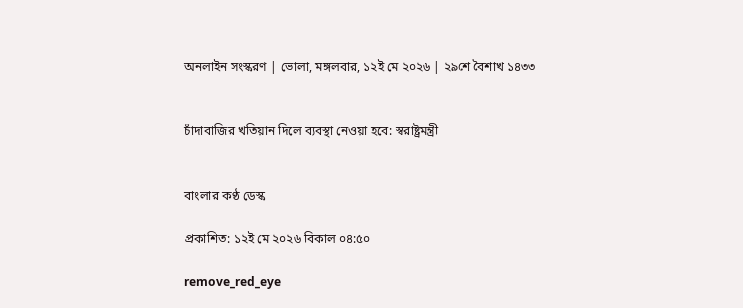অনলাইন সংস্করণ | ভোলা, মঙ্গলবার, ১২ই মে ২০২৬ | ২৯শে বৈশাখ ১৪৩৩


চাঁদাবাজির খতিয়ান দিলে ব্যবস্থা নেওয়া হবে: স্বরাষ্ট্রমন্ত্রী


বাংলার কণ্ঠ ডেস্ক

প্রকাশিত: ১২ই মে ২০২৬ বিকাল ০৪:৫০

remove_red_eye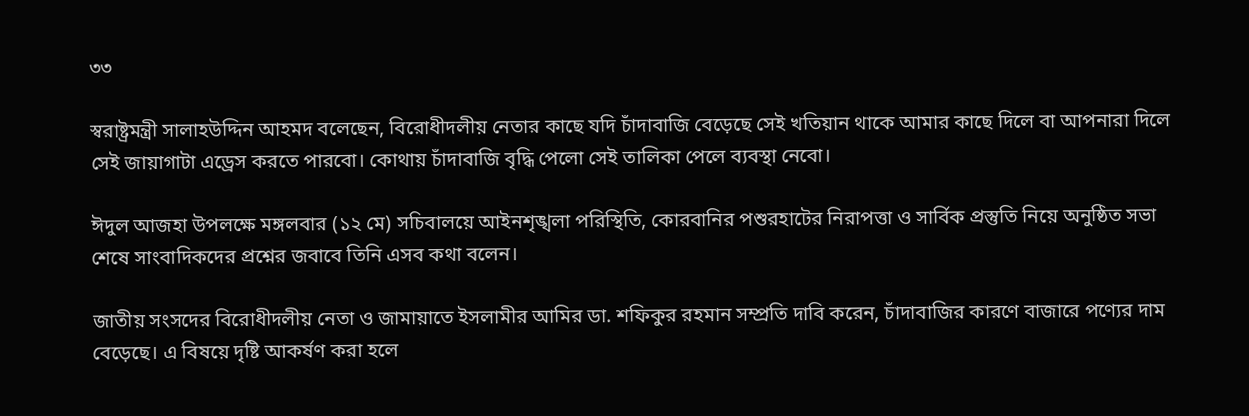৩৩

স্বরাষ্ট্রমন্ত্রী সালাহউদ্দিন আহমদ বলেছেন, বিরোধীদলীয় নেতার কাছে যদি চাঁদাবাজি বেড়েছে সেই খতিয়ান থাকে আমার কাছে দিলে বা আপনারা দিলে সেই জায়াগাটা এড্রেস করতে পারবো। কোথায় চাঁদাবাজি বৃদ্ধি পেলো সেই তালিকা পেলে ব্যবস্থা নেবো।

ঈদুল আজহা উপলক্ষে মঙ্গলবার (১২ মে) সচিবালয়ে আইনশৃঙ্খলা পরিস্থিতি, কোরবানির পশুরহাটের নিরাপত্তা ও সার্বিক প্রস্তুতি নিয়ে অনুষ্ঠিত সভা শেষে সাংবাদিকদের প্রশ্নের জবাবে তিনি এসব কথা বলেন।

জাতীয় সংসদের বিরোধীদলীয় নেতা ও জামায়াতে ইসলামীর আমির ডা. শফিকুর রহমান সম্প্রতি দাবি করেন, চাঁদাবাজির কারণে বাজারে পণ্যের দাম বেড়েছে। এ বিষয়ে দৃষ্টি আকর্ষণ করা হলে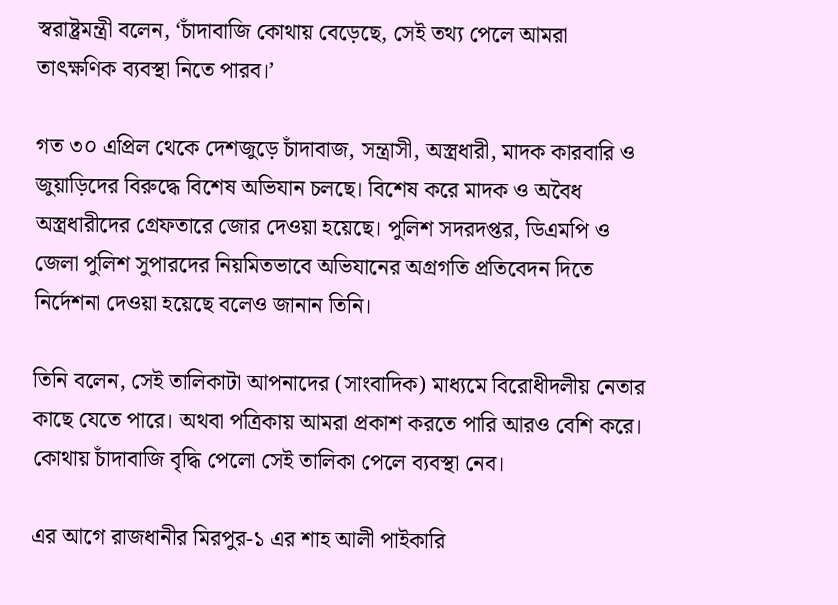স্বরাষ্ট্রমন্ত্রী বলেন, ‘চাঁদাবাজি কোথায় বেড়েছে, সেই তথ্য পেলে আমরা তাৎক্ষণিক ব্যবস্থা নিতে পারব।’

গত ৩০ এপ্রিল থেকে দেশজুড়ে চাঁদাবাজ, সন্ত্রাসী, অস্ত্রধারী, মাদক কারবারি ও জুয়াড়িদের বিরুদ্ধে বিশেষ অভিযান চলছে। বিশেষ করে মাদক ও অবৈধ অস্ত্রধারীদের গ্রেফতারে জোর দেওয়া হয়েছে। পুলিশ সদরদপ্তর, ডিএমপি ও জেলা পুলিশ সুপারদের নিয়মিতভাবে অভিযানের অগ্রগতি প্রতিবেদন দিতে নির্দেশনা দেওয়া হয়েছে বলেও জানান তিনি।

তিনি বলেন, সেই তালিকাটা আপনাদের (সাংবাদিক) মাধ্যমে বিরোধীদলীয় নেতার কাছে যেতে পারে। অথবা পত্রিকায় আমরা প্রকাশ করতে পারি আরও বেশি করে। কোথায় চাঁদাবাজি বৃদ্ধি পেলো সেই তালিকা পেলে ব্যবস্থা নেব।

এর আগে রাজধানীর মিরপুর-১ এর শাহ আলী পাইকারি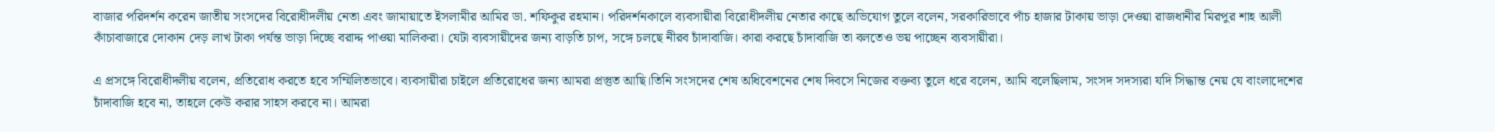বাজার পরিদর্শন করেন জাতীয় সংসদের বিরোধীদলীয় নেতা এবং জামায়াতে ইসলামীর আমির ডা. শফিকুর রহমান। পরিদর্শনকালে ব্যবসায়ীরা বিরোধীদলীয় নেতার কাছে অভিযোগ তুলে বলেন, সরকারিভাবে পাঁচ হাজার টাকায় ভাড়া দেওয়া রাজধানীর মিরপুর শাহ আলী কাঁচাবাজারে দোকান দেড় লাখ টাকা পর্যন্ত ভাড়া দিচ্ছে বরাদ্দ পাওয়া মালিকরা। যেটা ব্যবসায়ীদের জন্য বাড়তি চাপ, সঙ্গে চলছে নীরব চাঁদাবাজি। কারা করছে চাঁদাবাজি তা বলতেও ভয় পাচ্ছেন ব্যবসায়ীরা।

এ প্রসঙ্গে বিরোধীদলীয় বলেন, প্রতিরোধ করতে হবে সম্মিলিতভাবে। ব্যবসায়ীরা চাইলে প্রতিরোধের জন্য আমরা প্রস্তুত আছি।তিনি সংসদের শেষ অধিবেশনের শেষ দিবসে নিজের বক্তব্য তুলে ধরে বলেন, আমি বলেছিলাম, সংসদ সদস্যরা যদি সিদ্ধান্ত নেয় যে বাংলাদেশের চাঁদাবাজি হবে না, তাহলে কেউ করার সাহস করবে না। আমরা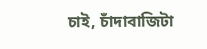চাই, চাঁদাবাজিটা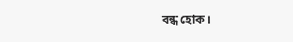বন্ধ হোক।